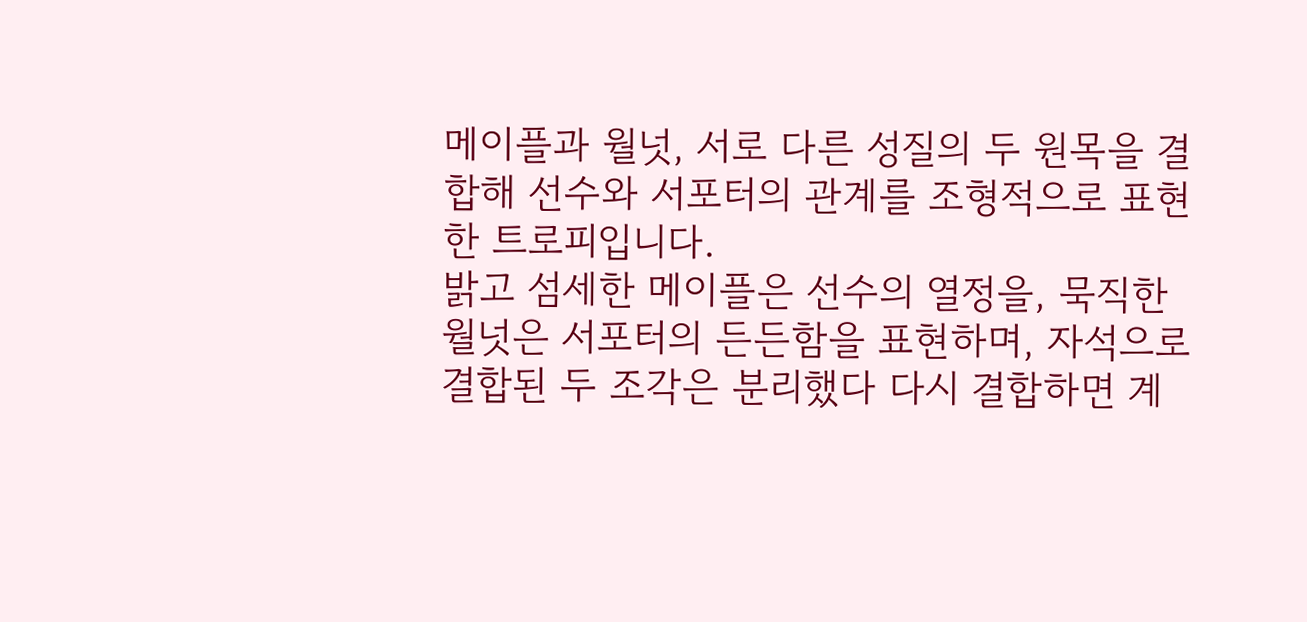메이플과 월넛, 서로 다른 성질의 두 원목을 결합해 선수와 서포터의 관계를 조형적으로 표현한 트로피입니다.
밝고 섬세한 메이플은 선수의 열정을, 묵직한 월넛은 서포터의 든든함을 표현하며, 자석으로 결합된 두 조각은 분리했다 다시 결합하면 계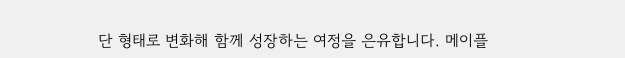단 형태로 변화해 함께 성장하는 여정을 은유합니다. 메이플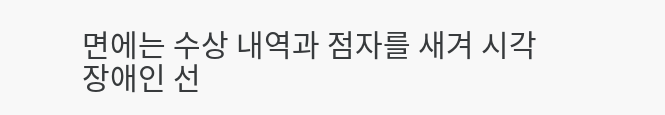면에는 수상 내역과 점자를 새겨 시각장애인 선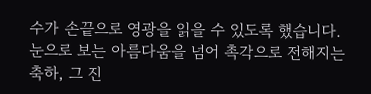수가 손끝으로 영광을 읽을 수 있도록 했습니다. 눈으로 보는 아름다움을 넘어 촉각으로 전해지는 축하, 그 진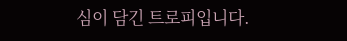심이 담긴 트로피입니다.